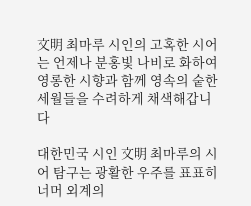文明 최마루 시인의 고혹한 시어는 언제나 분홍빛 나비로 화하여 영롱한 시향과 함께 영속의 숱한 세월들을 수려하게 채색해갑니다

대한민국 시인 文明 최마루의 시어 탐구는 광활한 우주를 표표히 너머 외계의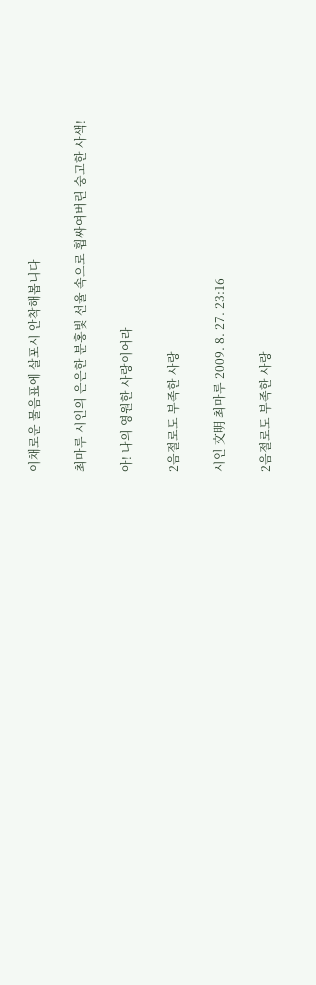이채로운 물음표에 살포시 안착해봅니다

최마루 시인의 은은한 분홍빛 선율 속으로 휩싸여버린 숭고한 사색!

아! 나의 영원한 사랑이어라

2음절로도 부족한 사랑

시인 文明 최마루 2009. 8. 27. 23:16

2음절로도 부족한 사랑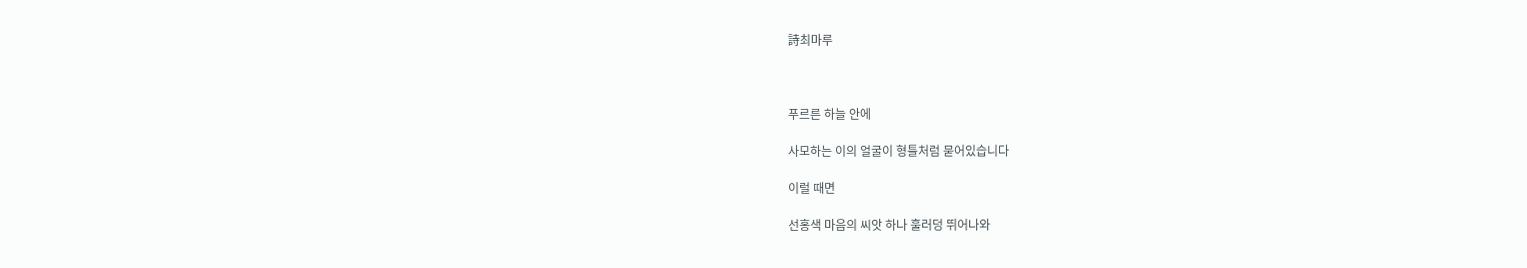詩최마루



푸르른 하늘 안에

사모하는 이의 얼굴이 형틀처럼 묻어있습니다

이럴 때면

선홍색 마음의 씨앗 하나 훌러덩 뛰어나와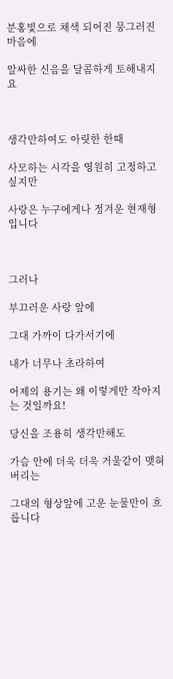분홍빛으로 채색 되어진 뭉그러진 마음에

알싸한 신음을 달콤하게 토해내지요



생각만하여도 아릿한 한때

사모하는 시각을 영원히 고정하고 싶지만

사랑은 누구에게나 정겨운 현재형입니다



그러나

부끄러운 사랑 앞에

그대 가까이 다가서기에

내가 너무나 초라하여

어제의 용기는 왜 이렇게만 작아지는 것일까요!

당신을 조용히 생각만해도

가슴 안에 더욱 더욱 거울같이 맺혀버리는

그대의 형상앞에 고운 눈물만이 흐릅니다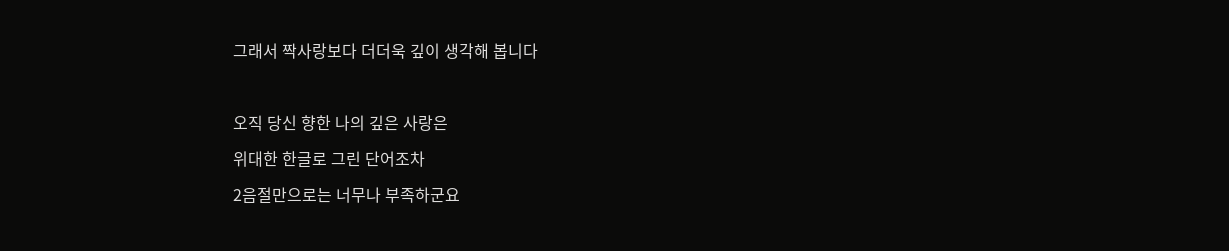그래서 짝사랑보다 더더욱 깊이 생각해 봅니다



오직 당신 향한 나의 깊은 사랑은

위대한 한글로 그린 단어조차

2음절만으로는 너무나 부족하군요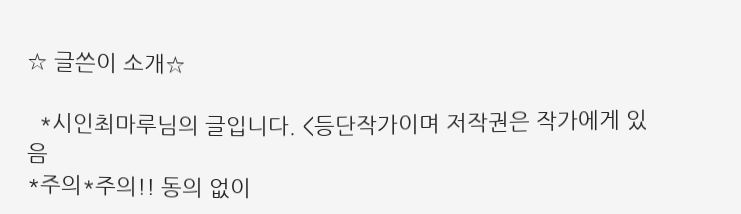☆ 글쓴이 소개☆

  *시인최마루님의 글입니다. <등단작가이며 저작권은 작가에게 있음
*주의*주의!! 동의 없이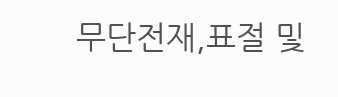무단전재,표절 및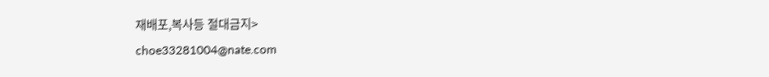재배포,복사등 절대금지>
choe33281004@nate.com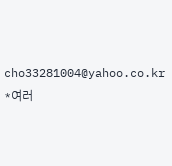cho33281004@yahoo.co.kr
*여러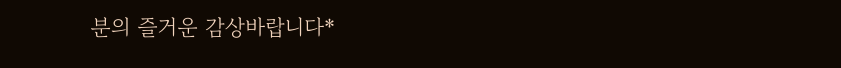분의 즐거운 감상바랍니다*